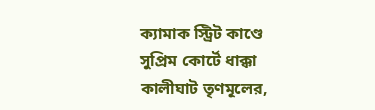ক্যামাক স্ট্রিট কাণ্ডে সুপ্রিম কোর্টে ধাক্কা কালীঘাট তৃণমূলের,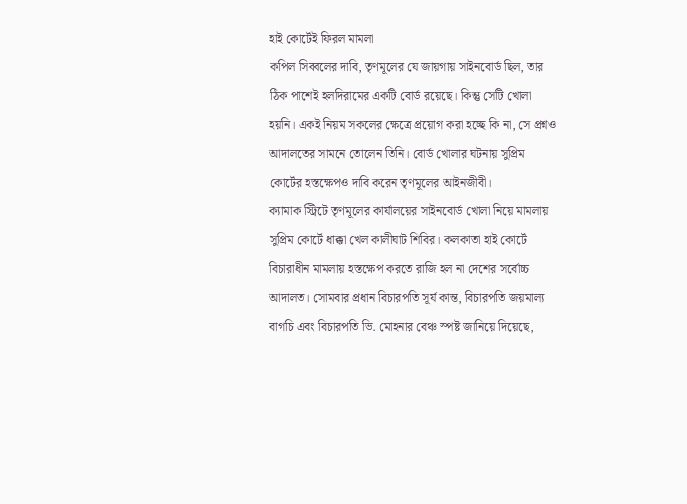হাই কোর্টেই ফিরল মামলা
কপিল সিব্বলের দাবি, তৃণমূলের যে জায়গায় সাইনবোর্ড ছিল, তার ঠিক পাশেই হলদিরামের একটি বোর্ড রয়েছে। কিন্তু সেটি খোলা হয়নি। একই নিয়ম সকলের ক্ষেত্রে প্রয়োগ করা হচ্ছে কি না, সে প্রশ্নও আদালতের সামনে তোলেন তিনি। বোর্ড খোলার ঘটনায় সুপ্রিম কোর্টের হস্তক্ষেপও দাবি করেন তৃণমূলের আইনজীবী।
ক্যামাক স্ট্রিটে তৃণমূলের কার্যালয়ের সাইনবোর্ড খোলা নিয়ে মামলায় সুপ্রিম কোর্টে ধাক্কা খেল কালীঘাট শিবির। কলকাতা হাই কোর্টে বিচারাধীন মামলায় হস্তক্ষেপ করতে রাজি হল না দেশের সর্বোচ্চ আদালত। সোমবার প্রধান বিচারপতি সূর্য কান্ত, বিচারপতি জয়মাল্য বাগচি এবং বিচারপতি ভি. মোহনার বেঞ্চ স্পষ্ট জানিয়ে দিয়েছে,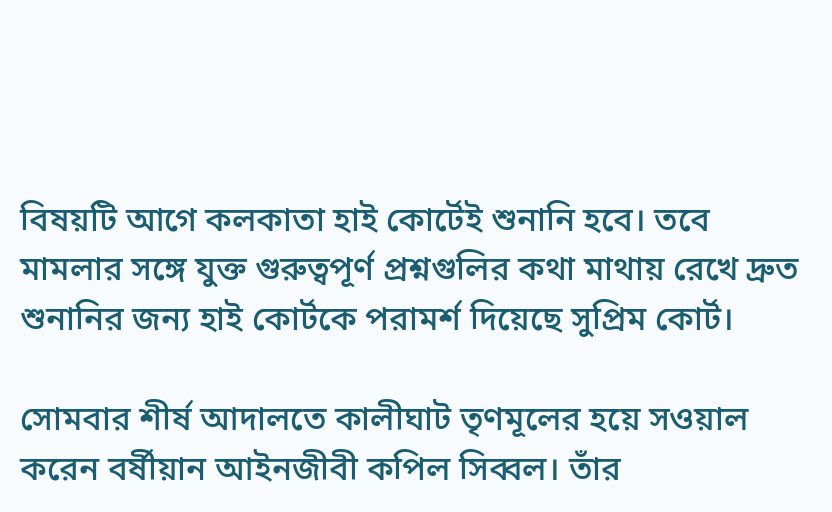বিষয়টি আগে কলকাতা হাই কোর্টেই শুনানি হবে। তবে মামলার সঙ্গে যুক্ত গুরুত্বপূর্ণ প্রশ্নগুলির কথা মাথায় রেখে দ্রুত শুনানির জন্য হাই কোর্টকে পরামর্শ দিয়েছে সুপ্রিম কোর্ট।

সোমবার শীর্ষ আদালতে কালীঘাট তৃণমূলের হয়ে সওয়াল করেন বর্ষীয়ান আইনজীবী কপিল সিব্বল। তাঁর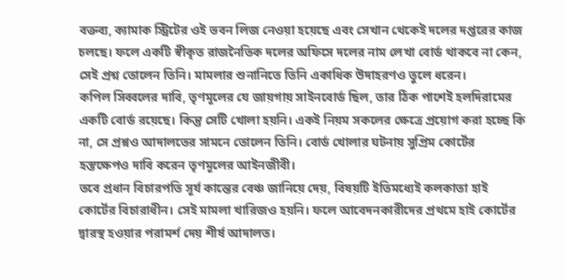বক্তব্য, ক্যামাক স্ট্রিটের ওই ভবন লিজ নেওয়া হয়েছে এবং সেখান থেকেই দলের দপ্তরের কাজ চলছে। ফলে একটি স্বীকৃত রাজনৈতিক দলের অফিসে দলের নাম লেখা বোর্ড থাকবে না কেন, সেই প্রশ্ন তোলেন তিনি। মামলার শুনানিতে তিনি একাধিক উদাহরণও তুলে ধরেন।
কপিল সিব্বলের দাবি, তৃণমূলের যে জায়গায় সাইনবোর্ড ছিল, তার ঠিক পাশেই হলদিরামের একটি বোর্ড রয়েছে। কিন্তু সেটি খোলা হয়নি। একই নিয়ম সকলের ক্ষেত্রে প্রয়োগ করা হচ্ছে কি না, সে প্রশ্নও আদালতের সামনে তোলেন তিনি। বোর্ড খোলার ঘটনায় সুপ্রিম কোর্টের হস্তক্ষেপও দাবি করেন তৃণমূলের আইনজীবী।
তবে প্রধান বিচারপতি সূর্য কান্তের বেঞ্চ জানিয়ে দেয়, বিষয়টি ইতিমধ্যেই কলকাতা হাই কোর্টের বিচারাধীন। সেই মামলা খারিজও হয়নি। ফলে আবেদনকারীদের প্রথমে হাই কোর্টের দ্বারস্থ হওয়ার পরামর্শ দেয় শীর্ষ আদালত।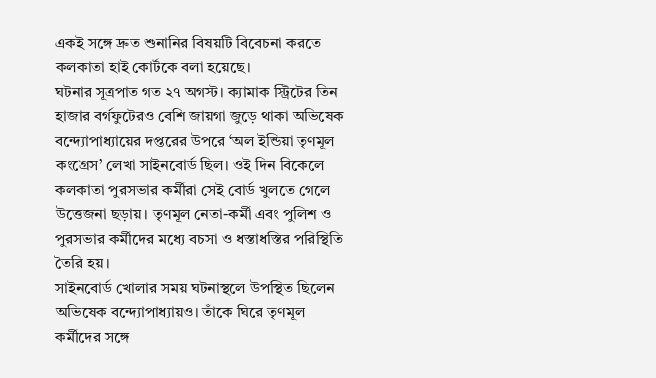একই সঙ্গে দ্রুত শুনানির বিষয়টি বিবেচনা করতে কলকাতা হাই কোর্টকে বলা হয়েছে।
ঘটনার সূত্রপাত গত ২৭ অগস্ট। ক্যামাক স্ট্রিটের তিন হাজার বর্গফুটেরও বেশি জায়গা জুড়ে থাকা অভিষেক বন্দ্যোপাধ্যায়ের দপ্তরের উপরে ‘অল ইন্ডিয়া তৃণমূল কংগ্রেস’ লেখা সাইনবোর্ড ছিল। ওই দিন বিকেলে কলকাতা পুরসভার কর্মীরা সেই বোর্ড খুলতে গেলে উত্তেজনা ছড়ায়। তৃণমূল নেতা-কর্মী এবং পুলিশ ও পুরসভার কর্মীদের মধ্যে বচসা ও ধস্তাধস্তির পরিস্থিতি তৈরি হয়।
সাইনবোর্ড খোলার সময় ঘটনাস্থলে উপস্থিত ছিলেন অভিষেক বন্দ্যোপাধ্যায়ও। তাঁকে ঘিরে তৃণমূল কর্মীদের সঙ্গে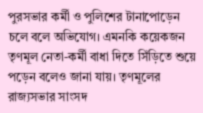পুরসভার কর্মী ও পুলিশের টানাপোড়েন চলে বলে অভিযোগ। এমনকি কয়েকজন তৃণমূল নেতা-কর্মী বাধা দিতে সিঁড়িতে শুয়ে পড়েন বলেও জানা যায়। তৃণমূলের রাজ্যসভার সাংসদ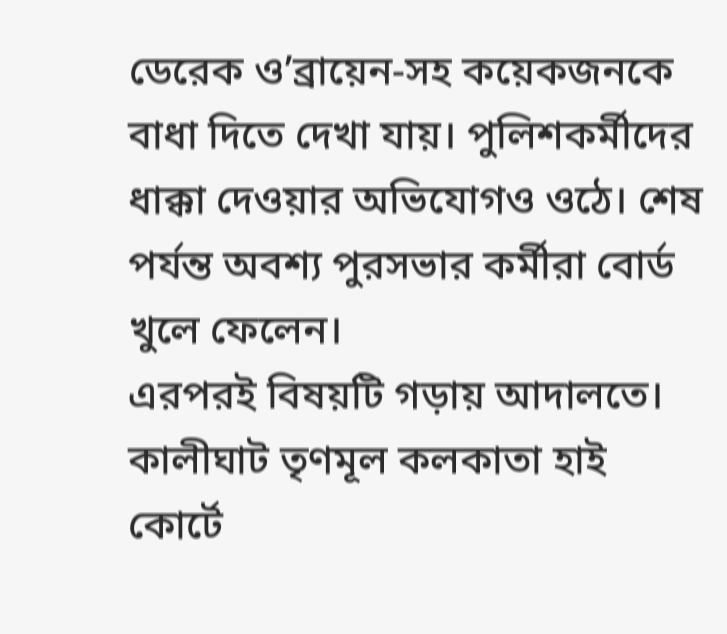ডেরেক ও’ব্রায়েন-সহ কয়েকজনকে বাধা দিতে দেখা যায়। পুলিশকর্মীদের ধাক্কা দেওয়ার অভিযোগও ওঠে। শেষ পর্যন্ত অবশ্য পুরসভার কর্মীরা বোর্ড খুলে ফেলেন।
এরপরই বিষয়টি গড়ায় আদালতে। কালীঘাট তৃণমূল কলকাতা হাই কোর্টে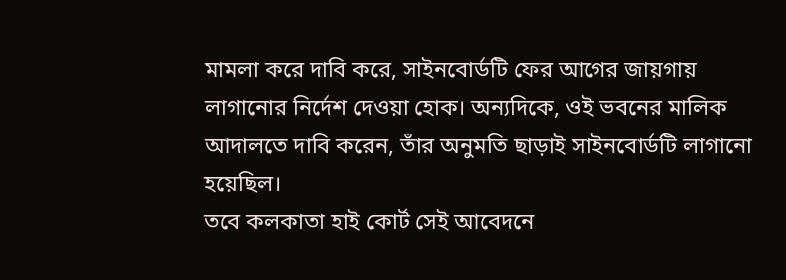মামলা করে দাবি করে, সাইনবোর্ডটি ফের আগের জায়গায় লাগানোর নির্দেশ দেওয়া হোক। অন্যদিকে, ওই ভবনের মালিক আদালতে দাবি করেন, তাঁর অনুমতি ছাড়াই সাইনবোর্ডটি লাগানো হয়েছিল।
তবে কলকাতা হাই কোর্ট সেই আবেদনে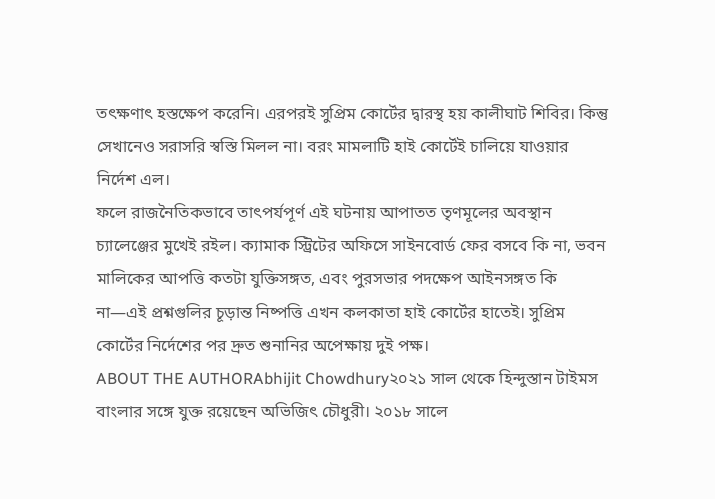তৎক্ষণাৎ হস্তক্ষেপ করেনি। এরপরই সুপ্রিম কোর্টের দ্বারস্থ হয় কালীঘাট শিবির। কিন্তু সেখানেও সরাসরি স্বস্তি মিলল না। বরং মামলাটি হাই কোর্টেই চালিয়ে যাওয়ার নির্দেশ এল।
ফলে রাজনৈতিকভাবে তাৎপর্যপূর্ণ এই ঘটনায় আপাতত তৃণমূলের অবস্থান চ্যালেঞ্জের মুখেই রইল। ক্যামাক স্ট্রিটের অফিসে সাইনবোর্ড ফের বসবে কি না, ভবন মালিকের আপত্তি কতটা যুক্তিসঙ্গত, এবং পুরসভার পদক্ষেপ আইনসঙ্গত কি না—এই প্রশ্নগুলির চূড়ান্ত নিষ্পত্তি এখন কলকাতা হাই কোর্টের হাতেই। সুপ্রিম কোর্টের নির্দেশের পর দ্রুত শুনানির অপেক্ষায় দুই পক্ষ।
ABOUT THE AUTHORAbhijit Chowdhury২০২১ সাল থেকে হিন্দুস্তান টাইমস বাংলার সঙ্গে যুক্ত রয়েছেন অভিজিৎ চৌধুরী। ২০১৮ সালে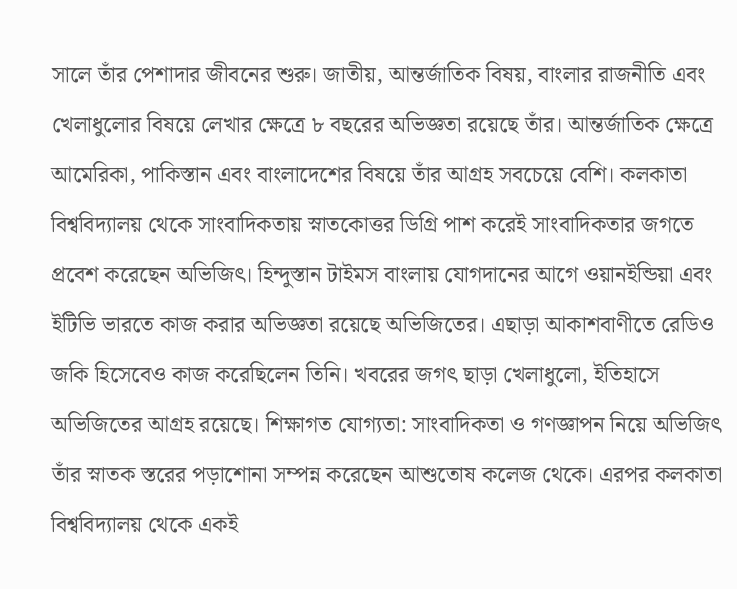সালে তাঁর পেশাদার জীবনের শুরু। জাতীয়, আন্তর্জাতিক বিষয়, বাংলার রাজনীতি এবং খেলাধুলোর বিষয়ে লেখার ক্ষেত্রে ৮ বছরের অভিজ্ঞতা রয়েছে তাঁর। আন্তর্জাতিক ক্ষেত্রে আমেরিকা, পাকিস্তান এবং বাংলাদেশের বিষয়ে তাঁর আগ্রহ সবচেয়ে বেশি। কলকাতা বিশ্ববিদ্যালয় থেকে সাংবাদিকতায় স্নাতকোত্তর ডিগ্রি পাশ করেই সাংবাদিকতার জগতে প্রবেশ করেছেন অভিজিৎ। হিন্দুস্তান টাইমস বাংলায় যোগদানের আগে ওয়ানইন্ডিয়া এবং ইটিভি ভারতে কাজ করার অভিজ্ঞতা রয়েছে অভিজিতের। এছাড়া আকাশবাণীতে রেডিও জকি হিসেবেও কাজ করেছিলেন তিনি। খবরের জগৎ ছাড়া খেলাধুলো, ইতিহাসে অভিজিতের আগ্রহ রয়েছে। শিক্ষাগত যোগ্যতা: সাংবাদিকতা ও গণজ্ঞাপন নিয়ে অভিজিৎ তাঁর স্নাতক স্তরের পড়াশোনা সম্পন্ন করেছেন আশুতোষ কলেজ থেকে। এরপর কলকাতা বিশ্ববিদ্যালয় থেকে একই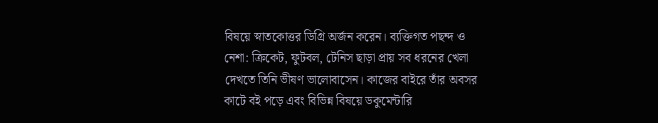বিষয়ে স্নাতকোত্তর ডিগ্রি অর্জন করেন। ব্যক্তিগত পছন্দ ও নেশা: ক্রিকেট, ফুটবল, টেনিস ছাড়া প্রায় সব ধরনের খেলা দেখতে তিনি ভীষণ ভালোবাসেন। কাজের বাইরে তাঁর অবসর কাটে বই পড়ে এবং বিভিন্ন বিষয়ে ডকুমেন্টারি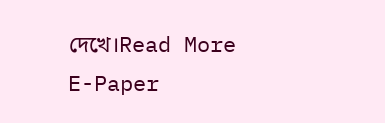দেখে।Read More
E-Paper